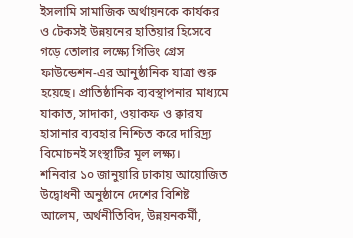ইসলামি সামাজিক অর্থায়নকে কার্যকর ও টেকসই উন্নয়নের হাতিয়ার হিসেবে গড়ে তোলার লক্ষ্যে গিভিং গ্রেস ফাউন্ডেশন-এর আনুষ্ঠানিক যাত্রা শুরু হয়েছে। প্রাতিষ্ঠানিক ব্যবস্থাপনার মাধ্যমে যাকাত, সাদাকা, ওয়াকফ ও ক্বারয হাসানার ব্যবহার নিশ্চিত করে দারিদ্র্য বিমোচনই সংস্থাটির মূল লক্ষ্য।
শনিবার ১০ জানুয়ারি ঢাকায় আয়োজিত উদ্বোধনী অনুষ্ঠানে দেশের বিশিষ্ট আলেম, অর্থনীতিবিদ, উন্নয়নকর্মী,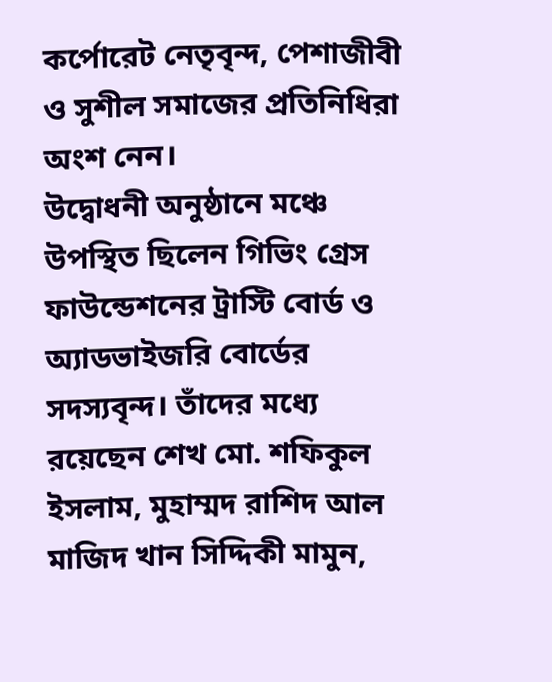কর্পোরেট নেতৃবৃন্দ, পেশাজীবী ও সুশীল সমাজের প্রতিনিধিরা অংশ নেন।
উদ্বোধনী অনুষ্ঠানে মঞ্চে উপস্থিত ছিলেন গিভিং গ্রেস ফাউন্ডেশনের ট্রাস্টি বোর্ড ও অ্যাডভাইজরি বোর্ডের সদস্যবৃন্দ। তাঁদের মধ্যে রয়েছেন শেখ মো. শফিকুল ইসলাম, মুহাম্মদ রাশিদ আল মাজিদ খান সিদ্দিকী মামুন,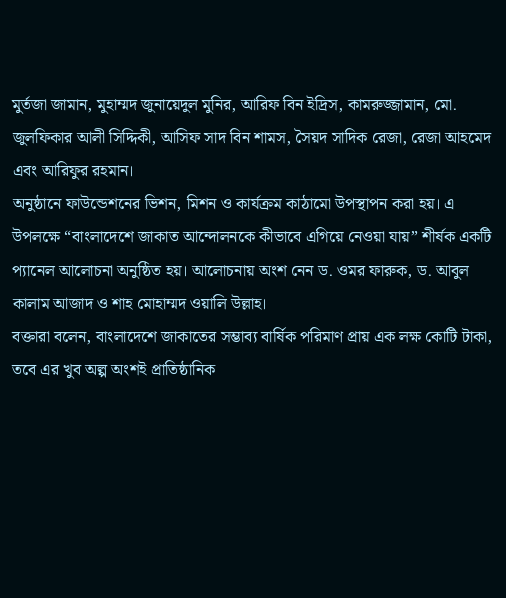মুর্তজা জামান, মুহাম্মদ জুনায়েদুল মুনির, আরিফ বিন ইদ্রিস, কামরুজ্জামান, মো. জুলফিকার আলী সিদ্দিকী, আসিফ সাদ বিন শামস, সৈয়দ সাদিক রেজা, রেজা আহমেদ এবং আরিফুর রহমান।
অনুষ্ঠানে ফাউন্ডেশনের ভিশন, মিশন ও কার্যক্রম কাঠামো উপস্থাপন করা হয়। এ উপলক্ষে “বাংলাদেশে জাকাত আন্দোলনকে কীভাবে এগিয়ে নেওয়া যায়” শীর্ষক একটি প্যানেল আলোচনা অনুষ্ঠিত হয়। আলোচনায় অংশ নেন ড. ওমর ফারুক, ড. আবুল কালাম আজাদ ও শাহ মোহাম্মদ ওয়ালি উল্লাহ।
বক্তারা বলেন, বাংলাদেশে জাকাতের সম্ভাব্য বার্ষিক পরিমাণ প্রায় এক লক্ষ কোটি টাকা, তবে এর খুব অল্প অংশই প্রাতিষ্ঠানিক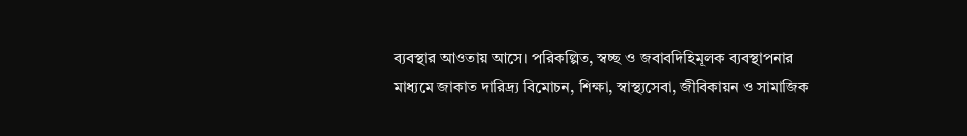ব্যবস্থার আওতায় আসে। পরিকল্পিত, স্বচ্ছ ও জবাবদিহিমূলক ব্যবস্থাপনার মাধ্যমে জাকাত দারিদ্র্য বিমোচন, শিক্ষা, স্বাস্থ্যসেবা, জীবিকায়ন ও সামাজিক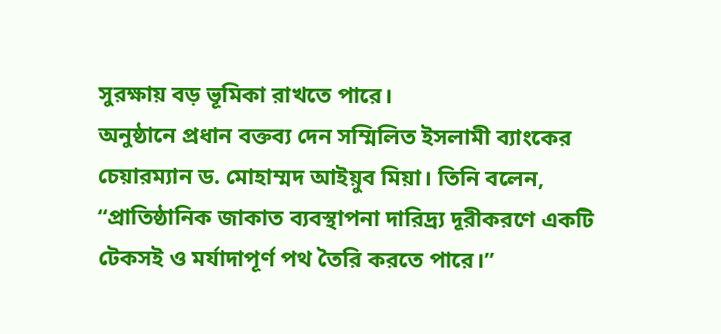সুরক্ষায় বড় ভূমিকা রাখতে পারে।
অনুষ্ঠানে প্রধান বক্তব্য দেন সম্মিলিত ইসলামী ব্যাংকের চেয়ারম্যান ড. মোহাম্মদ আইয়ুব মিয়া। তিনি বলেন, “প্রাতিষ্ঠানিক জাকাত ব্যবস্থাপনা দারিদ্র্য দূরীকরণে একটি টেকসই ও মর্যাদাপূর্ণ পথ তৈরি করতে পারে।”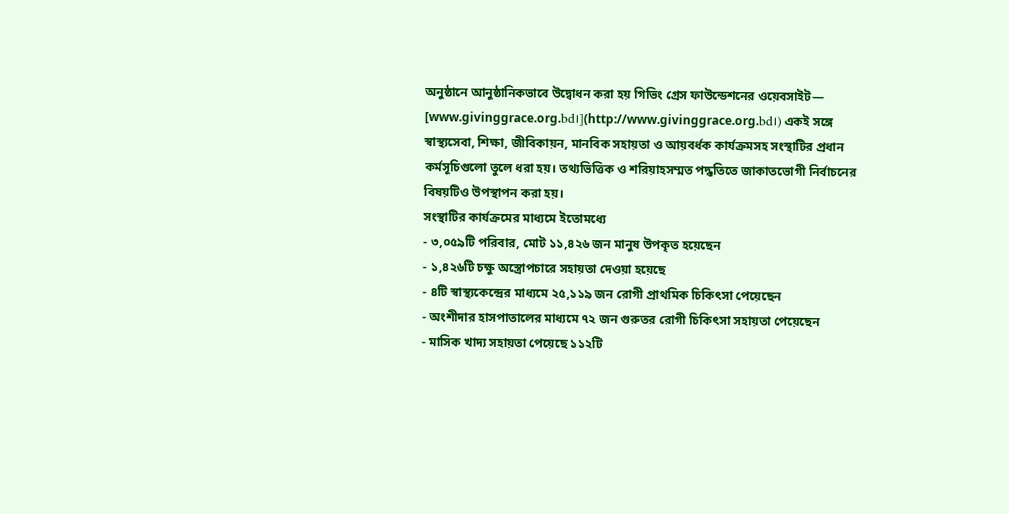অনুষ্ঠানে আনুষ্ঠানিকভাবে উদ্বোধন করা হয় গিভিং গ্রেস ফাউন্ডেশনের ওয়েবসাইট— [www.givinggrace.org.bd।](http://www.givinggrace.org.bd।) একই সঙ্গে স্বাস্থ্যসেবা, শিক্ষা, জীবিকায়ন, মানবিক সহায়তা ও আয়বর্ধক কার্যক্রমসহ সংস্থাটির প্রধান কর্মসূচিগুলো তুলে ধরা হয়। তথ্যভিত্তিক ও শরিয়াহসম্মত পদ্ধতিতে জাকাতভোগী নির্বাচনের বিষয়টিও উপস্থাপন করা হয়।
সংস্থাটির কার্যক্রমের মাধ্যমে ইতোমধ্যে
- ৩,০৫৯টি পরিবার, মোট ১১,৪২৬ জন মানুষ উপকৃত হয়েছেন
- ১,৪২৬টি চক্ষু অস্ত্রোপচারে সহায়তা দেওয়া হয়েছে
- ৪টি স্বাস্থ্যকেন্দ্রের মাধ্যমে ২৫,১১৯ জন রোগী প্রাথমিক চিকিৎসা পেয়েছেন
- অংশীদার হাসপাতালের মাধ্যমে ৭২ জন গুরুতর রোগী চিকিৎসা সহায়তা পেয়েছেন
- মাসিক খাদ্য সহায়তা পেয়েছে ১১২টি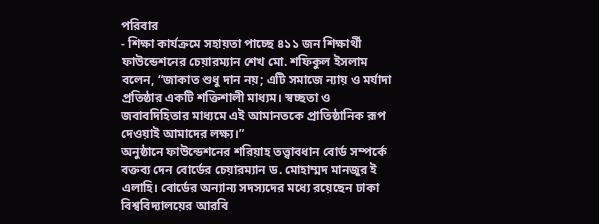পরিবার
- শিক্ষা কার্যক্রমে সহায়তা পাচ্ছে ৪১১ জন শিক্ষার্থী
ফাউন্ডেশনের চেয়ারম্যান শেখ মো. শফিকুল ইসলাম বলেন, “জাকাত শুধু দান নয়; এটি সমাজে ন্যায় ও মর্যাদা প্রতিষ্ঠার একটি শক্তিশালী মাধ্যম। স্বচ্ছতা ও জবাবদিহিতার মাধ্যমে এই আমানতকে প্রাতিষ্ঠানিক রূপ দেওয়াই আমাদের লক্ষ্য।”
অনুষ্ঠানে ফাউন্ডেশনের শরিয়াহ তত্ত্বাবধান বোর্ড সম্পর্কে বক্তব্য দেন বোর্ডের চেয়ারম্যান ড. মোহাম্মদ মানজুর ই এলাহি। বোর্ডের অন্যান্য সদস্যদের মধ্যে রয়েছেন ঢাকা বিশ্ববিদ্যালয়ের আরবি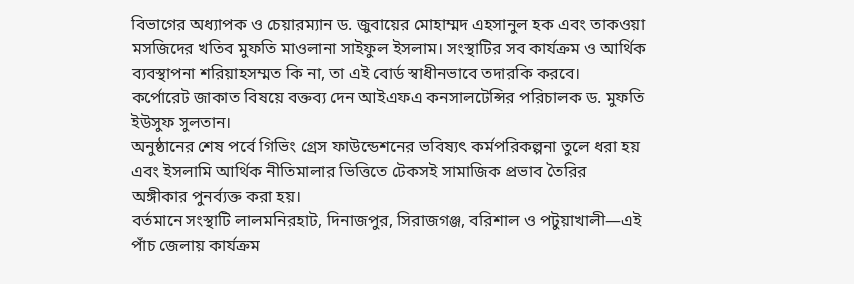বিভাগের অধ্যাপক ও চেয়ারম্যান ড. জুবায়ের মোহাম্মদ এহসানুল হক এবং তাকওয়া মসজিদের খতিব মুফতি মাওলানা সাইফুল ইসলাম। সংস্থাটির সব কার্যক্রম ও আর্থিক ব্যবস্থাপনা শরিয়াহসম্মত কি না, তা এই বোর্ড স্বাধীনভাবে তদারকি করবে।
কর্পোরেট জাকাত বিষয়ে বক্তব্য দেন আইএফএ কনসালটেন্সির পরিচালক ড. মুফতি ইউসুফ সুলতান।
অনুষ্ঠানের শেষ পর্বে গিভিং গ্রেস ফাউন্ডেশনের ভবিষ্যৎ কর্মপরিকল্পনা তুলে ধরা হয় এবং ইসলামি আর্থিক নীতিমালার ভিত্তিতে টেকসই সামাজিক প্রভাব তৈরির অঙ্গীকার পুনর্ব্যক্ত করা হয়।
বর্তমানে সংস্থাটি লালমনিরহাট, দিনাজপুর, সিরাজগঞ্জ, বরিশাল ও পটুয়াখালী—এই পাঁচ জেলায় কার্যক্রম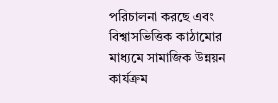পরিচালনা করছে এবং বিশ্বাসভিত্তিক কাঠামোর মাধ্যমে সামাজিক উন্নয়ন কার্যক্রম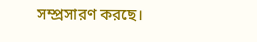সম্প্রসারণ করছে।